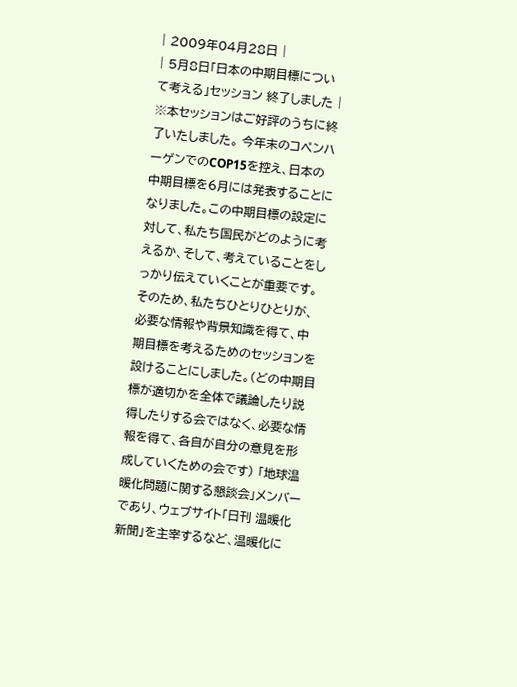| 2009年04月28日 |
| 5月8日「日本の中期目標について考える」セッション 終了しました |
※本セッションはご好評のうちに終了いたしました。 今年末のコペンハーゲンでのCOP15を控え、日本の中期目標を6月には発表することになりました。この中期目標の設定に対して、私たち国民がどのように考えるか、そして、考えていることをしっかり伝えていくことが重要です。 そのため、私たちひとりひとりが、必要な情報や背景知識を得て、中期目標を考えるためのセッションを設けることにしました。(どの中期目標が適切かを全体で議論したり説得したりする会ではなく、必要な情報を得て、各自が自分の意見を形成していくための会です) 「地球温暖化問題に関する懇談会」メンバーであり、ウェブサイト「日刊 温暖化新聞」を主宰するなど、温暖化に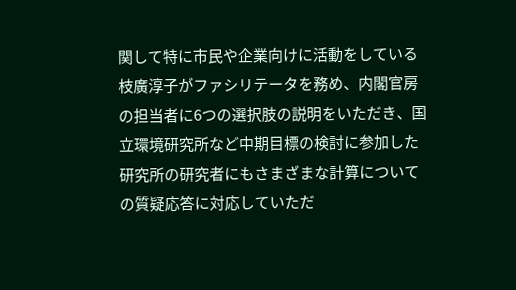関して特に市民や企業向けに活動をしている枝廣淳子がファシリテータを務め、内閣官房の担当者に6つの選択肢の説明をいただき、国立環境研究所など中期目標の検討に参加した研究所の研究者にもさまざまな計算についての質疑応答に対応していただ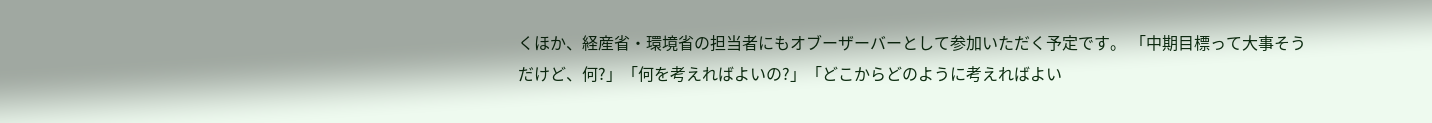くほか、経産省・環境省の担当者にもオブーザーバーとして参加いただく予定です。 「中期目標って大事そうだけど、何?」「何を考えればよいの?」「どこからどのように考えればよい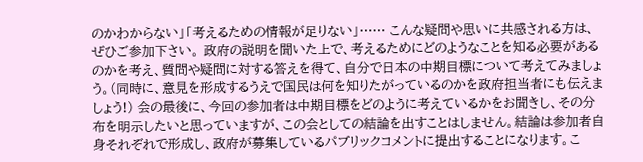のかわからない」「考えるための情報が足りない」…… こんな疑問や思いに共感される方は、ぜひご参加下さい。 政府の説明を聞いた上で、考えるためにどのようなことを知る必要があるのかを考え、質問や疑問に対する答えを得て、自分で日本の中期目標について考えてみましょう。(同時に、意見を形成するうえで国民は何を知りたがっているのかを政府担当者にも伝えましょう!) 会の最後に、今回の参加者は中期目標をどのように考えているかをお聞きし、その分布を明示したいと思っていますが、この会としての結論を出すことはしません。結論は参加者自身それぞれで形成し、政府が募集しているパブリックコメントに提出することになります。こ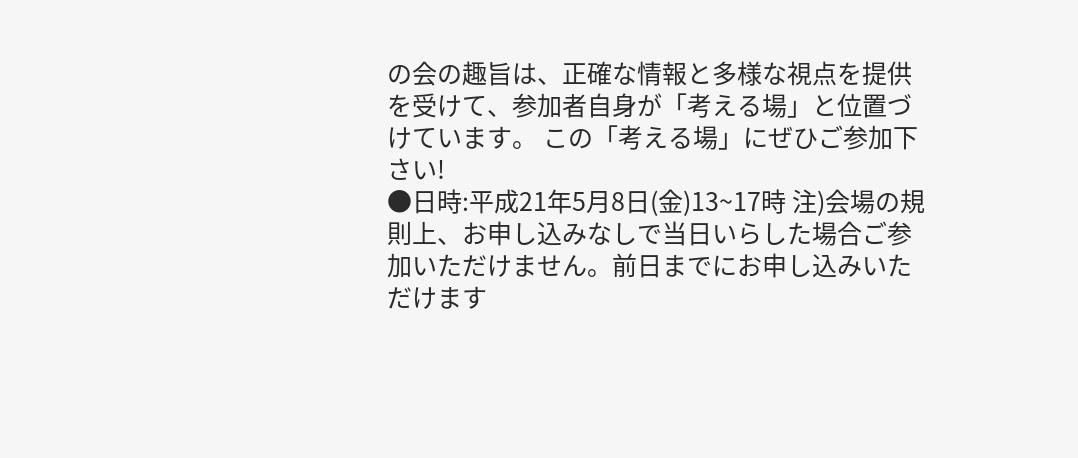の会の趣旨は、正確な情報と多様な視点を提供を受けて、参加者自身が「考える場」と位置づけています。 この「考える場」にぜひご参加下さい!
●日時:平成21年5月8日(金)13~17時 注)会場の規則上、お申し込みなしで当日いらした場合ご参加いただけません。前日までにお申し込みいただけます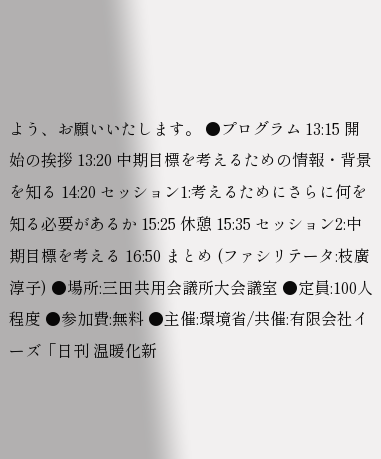よう、お願いいたします。 ●プログラム 13:15 開始の挨拶 13:20 中期目標を考えるための情報・背景を知る 14:20 セッション1:考えるためにさらに何を知る必要があるか 15:25 休憩 15:35 セッション2:中期目標を考える 16:50 まとめ (ファシリテータ:枝廣淳子) ●場所:三田共用会議所大会議室 ●定員:100人程度 ●参加費:無料 ●主催:環境省/共催:有限会社イーズ「日刊 温暖化新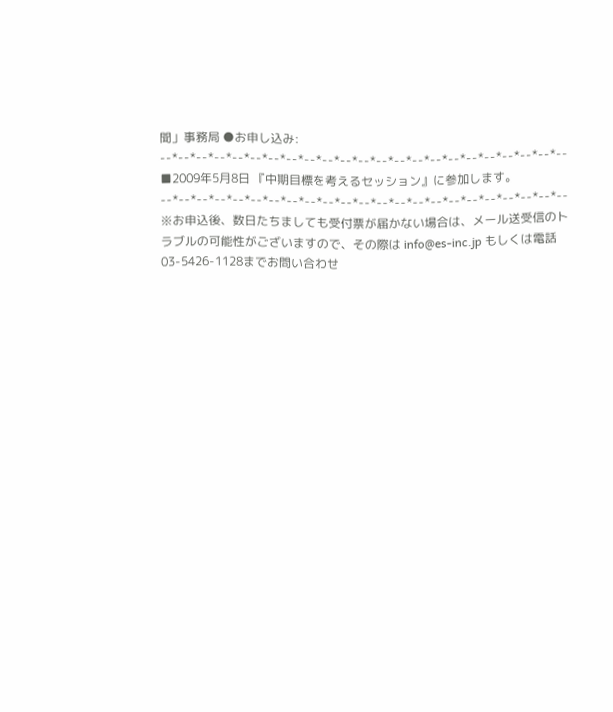聞」事務局 ●お申し込み: --*--*--*--*--*--*--*--*--*--*--*--*--*--*--*--*--*--*--*--*--*--*-- ■2009年5月8日 『中期目標を考えるセッション』に参加します。
--*--*--*--*--*--*--*--*--*--*--*--*--*--*--*--*--*--*--*--*--*--*-- ※お申込後、数日たちましても受付票が届かない場合は、メール送受信のトラブルの可能性がございますので、その際は info@es-inc.jp もしくは電話03-5426-1128までお問い合わせ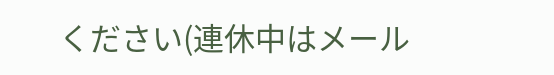ください(連休中はメール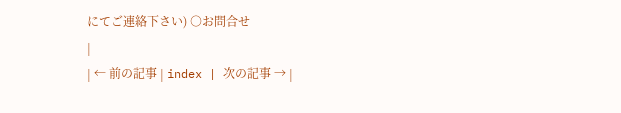にてご連絡下さい) ○お問合せ
|
| ← 前の記事 | index | 次の記事 → |